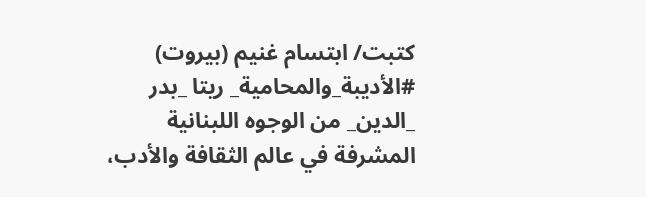كتبت/ ابتسام غنيم (بيروت)
#الأديبة_والمحامية_ ريتا _بدر _الدين_ من الوجوه اللبنانية المشرفة في عالم الثقافة والأدب،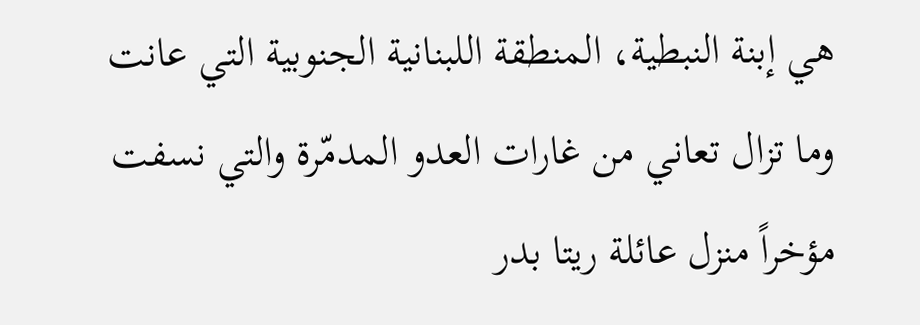هي إبنة النبطية، المنطقة اللبنانية الجنوبية التي عانت وما تزال تعاني من غارات العدو المدمّرة والتي نسفت مؤخراً منزل عائلة ريتا بدر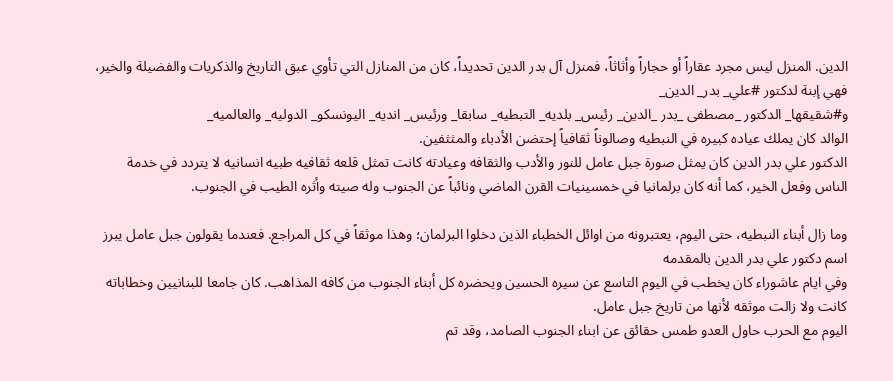الدين. المنزل ليس مجرد عقاراً أو حجاراً وأثاثاً، فمنزل آل بدر الدين تحديداً، كان من المنازل التي تأوي عبق التاريخ والذكريات والفضيلة والخير، فهي إبنة لدكتور #علي_ بدر_ الدين_
و#شقيقها_ الدكتور _مصطفى _بدر _الدين_ رئيس_ بلديه_ التبطيه_ سابقا_ ورئيس_ انديه_ اليونسكو_ الدوليه_ والعالميه_
الوالد كان يملك عياده كبيره في النبطيه وصالوناً ثقافياً إحتضن الأدباء والمثثفين.
الدكتور علي بدر الدين كان يمثل صورة جبل عامل للنور والأدب والثقافه وعيادته كانت تمثل قلعه ثقافيه طبيه انسانيه لا يتردد في خدمة الناس وفعل الخير، كما أنه كان برلمانيا في خمسينيات القرن الماضي ونائباً عن الجنوب وله صيته وأثره الطيب في الجنوب.

وما زال أبناء النبطيه، حتى اليوم، يعتبرونه من اوائل الخطباء الذين دخلوا البرلمان؛ وهذا موثقاً في كل المراجع. فعندما يقولون جبل عامل يبرز اسم دكتور علي بدر الدين بالمقدمه
وفي ايام عاشوراء كان يخطب في اليوم التاسع عن سيره الحسين ويحضره كل أبناء الجنوب من كافه المذاهب. كان جامعا للبنانيين وخطاباته كانت ولا زالت موثقه لأنها من تاريخ جبل عامل.
اليوم مع الحرب حاول العدو طمس حقائق عن ابناء الجنوب الصامد، وقد تم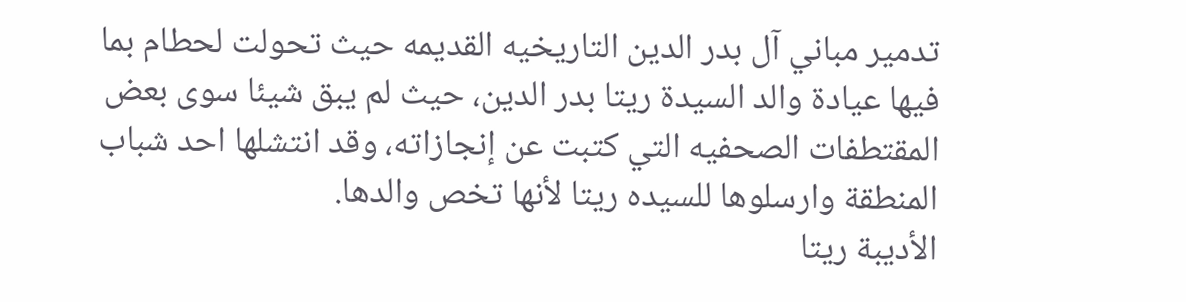تدمير مباني آل بدر الدين التاريخيه القديمه حيث تحولت لحطام بما فيها عيادة والد السيدة ريتا بدر الدين، حيث لم يبق شيئا سوى بعض المقتطفات الصحفيه التي كتبت عن إنجازاته، وقد انتشلها احد شباب المنطقة وارسلوها للسيده ريتا لأنها تخص والدها.
الأديبة ريتا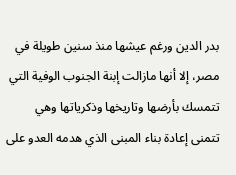بدر الدين ورغم عيشها منذ سنين طويلة في مصر، إلا أنها مازالت إبنة الجنوب الوفية التي تتمسك بأرضها وتاريخها وذكرياتها وهي تتمنى إعادة بناء المبنى الذي هدمه العدو على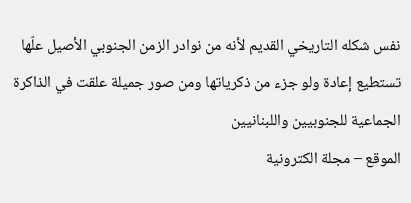نفس شكله التاريخي القديم لأنه من نوادر الزمن الجنوبي الأصيل علّها تستطيع إعادة ولو جزء من ذكرياتها ومن صور جميلة علقت في الذاكرة الجماعية للجنوبيين واللبنانيين
الموقع – مجلة الكترونية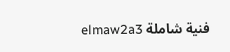فنية شاملة elmaw2a3